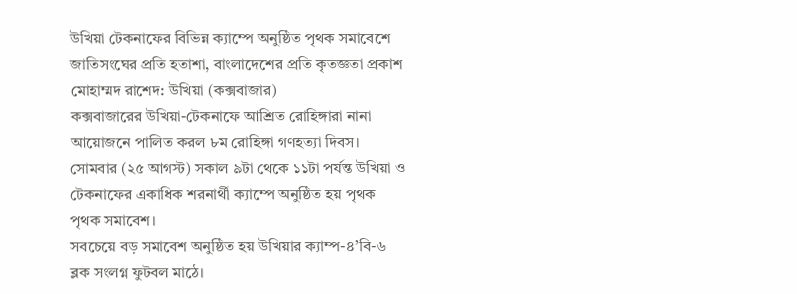উখিয়া টেকনাফের বিভিন্ন ক্যাম্পে অনুষ্ঠিত পৃথক সমাবেশে জাতিসংঘের প্রতি হতাশা, বাংলাদেশের প্রতি কৃতজ্ঞতা প্রকাশ
মোহাম্মদ রাশেদ: উখিয়া (কক্সবাজার)
কক্সবাজারের উখিয়া-টেকনাফে আশ্রিত রোহিঙ্গারা নানা আয়োজনে পালিত করল ৮ম রোহিঙ্গা গণহত্যা দিবস। সোমবার (২৫ আগস্ট) সকাল ৯টা থেকে ১১টা পর্যন্ত উখিয়া ও টেকনাফের একাধিক শরনার্থী ক্যাম্পে অনুষ্ঠিত হয় পৃথক পৃথক সমাবেশ।
সবচেয়ে বড় সমাবেশ অনুষ্ঠিত হয় উখিয়ার ক্যাম্প-৪’বি-৬ ব্লক সংলগ্ন ফুটবল মাঠে।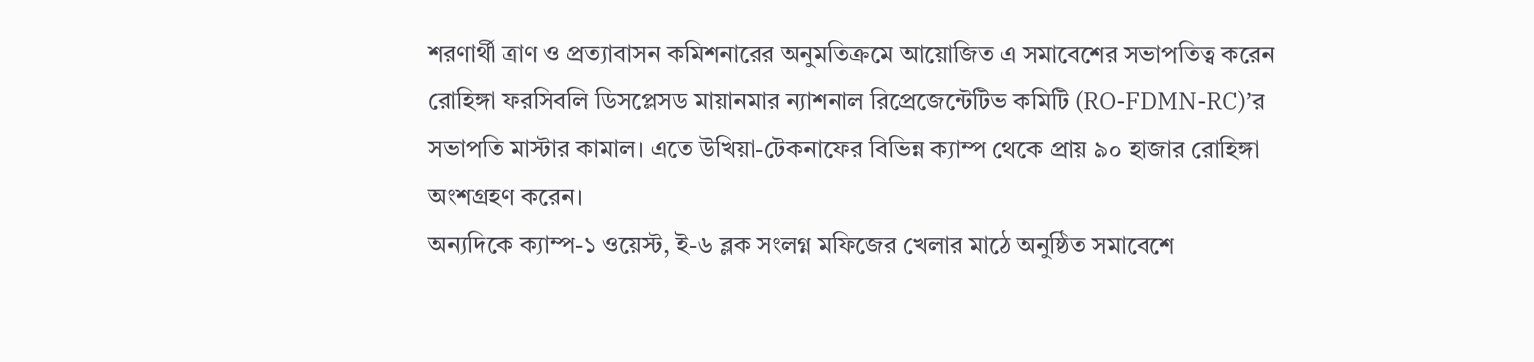শরণার্থী ত্রাণ ও প্রত্যাবাসন কমিশনারের অনুমতিক্রমে আয়োজিত এ সমাবেশের সভাপতিত্ব করেন রোহিঙ্গা ফরসিবলি ডিসপ্লেসড মায়ানমার ন্যাশনাল রিপ্রেজেন্টেটিভ কমিটি (RO-FDMN-RC)’র সভাপতি মাস্টার কামাল। এতে উখিয়া-টেকনাফের বিভিন্ন ক্যাম্প থেকে প্রায় ৯০ হাজার রোহিঙ্গা অংশগ্রহণ করেন।
অন্যদিকে ক্যাম্প-১ ওয়েস্ট, ই-৬ ব্লক সংলগ্ন মফিজের খেলার মাঠে অনুষ্ঠিত সমাবেশে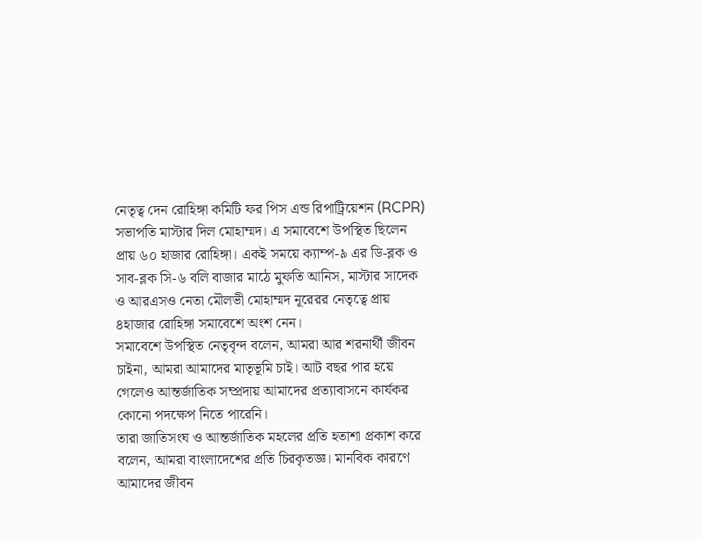নেতৃত্ব দেন রোহিঙ্গা কমিটি ফর পিস এন্ড রিপাট্রিয়েশন (RCPR) সভাপতি মাস্টার দিল মোহাম্মদ। এ সমাবেশে উপস্থিত ছিলেন প্রায় ৬০ হাজার রোহিঙ্গা। একই সময়ে ক্যাম্প-৯ এর ডি-ব্লক ও সাব-ব্লক সি-৬ বলি বাজার মাঠে মুফতি আনিস, মাস্টার সাদেক ও আরএসও নেতা মৌলভী মোহাম্মদ নূরেরর নেতৃত্বে প্রায় ৪হাজার রোহিঙ্গা সমাবেশে অংশ নেন।
সমাবেশে উপস্থিত নেতৃবৃন্দ বলেন, আমরা আর শরনার্থী জীবন চাইনা, আমরা আমাদের মাতৃভূমি চাই। আট বছর পার হয়ে গেলেও আন্তর্জাতিক সম্প্রদায় আমাদের প্রত্যাবাসনে কার্যকর কোনো পদক্ষেপ নিতে পারেনি।
তারা জাতিসংঘ ও আন্তর্জাতিক মহলের প্রতি হতাশা প্রকাশ করে বলেন, আমরা বাংলাদেশের প্রতি চিরকৃতজ্ঞ। মানবিক কারণে আমাদের জীবন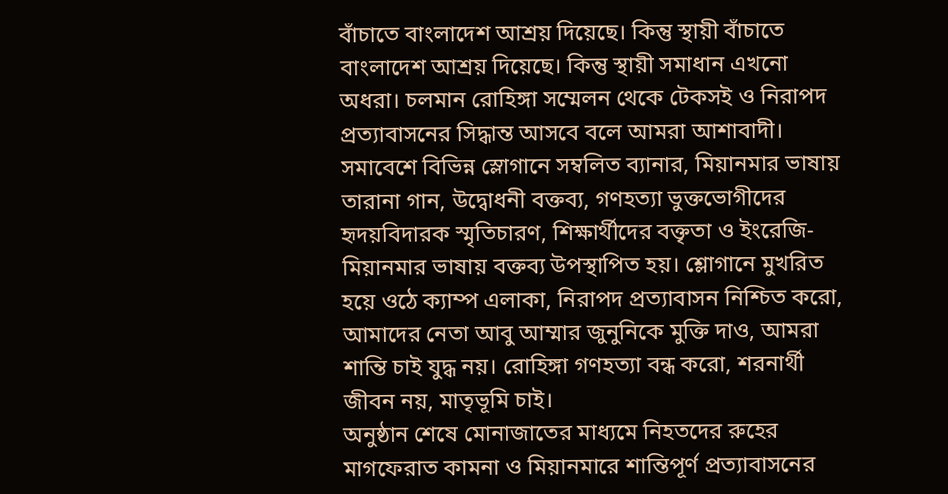বাঁচাতে বাংলাদেশ আশ্রয় দিয়েছে। কিন্তু স্থায়ী বাঁচাতে বাংলাদেশ আশ্রয় দিয়েছে। কিন্তু স্থায়ী সমাধান এখনো অধরা। চলমান রোহিঙ্গা সম্মেলন থেকে টেকসই ও নিরাপদ প্রত্যাবাসনের সিদ্ধান্ত আসবে বলে আমরা আশাবাদী।
সমাবেশে বিভিন্ন স্লোগানে সম্বলিত ব্যানার, মিয়ানমার ভাষায় তারানা গান, উদ্বোধনী বক্তব্য, গণহত্যা ভুক্তভোগীদের হৃদয়বিদারক স্মৃতিচারণ, শিক্ষার্থীদের বক্তৃতা ও ইংরেজি- মিয়ানমার ভাষায় বক্তব্য উপস্থাপিত হয়। শ্লোগানে মুখরিত হয়ে ওঠে ক্যাম্প এলাকা, নিরাপদ প্রত্যাবাসন নিশ্চিত করো, আমাদের নেতা আবু আম্মার জুনুনিকে মুক্তি দাও, আমরা শান্তি চাই যুদ্ধ নয়। রোহিঙ্গা গণহত্যা বন্ধ করো, শরনার্থী জীবন নয়, মাতৃভূমি চাই।
অনুষ্ঠান শেষে মোনাজাতের মাধ্যমে নিহতদের রুহের মাগফেরাত কামনা ও মিয়ানমারে শান্তিপূর্ণ প্রত্যাবাসনের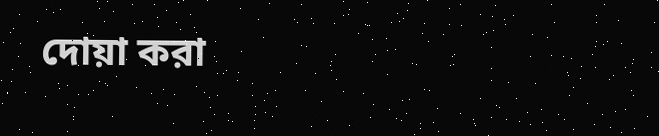দোয়া করা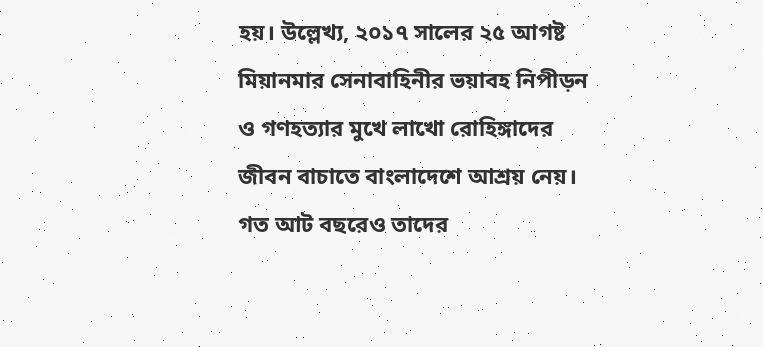হয়। উল্লেখ্য, ২০১৭ সালের ২৫ আগষ্ট মিয়ানমার সেনাবাহিনীর ভয়াবহ নিপীড়ন ও গণহত্যার মুখে লাখো রোহিঙ্গাদের জীবন বাচাতে বাংলাদেশে আশ্রয় নেয়। গত আট বছরেও তাদের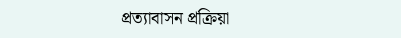প্রত্যাবাসন প্রক্রিয়া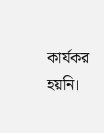কার্যকর হয়নি।